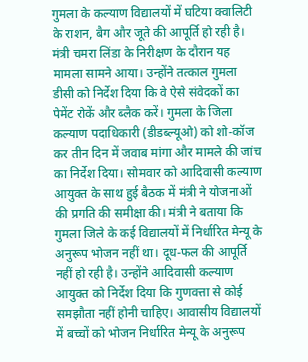गुमला के कल्याण विद्यालयों में घटिया क्वालिटी के राशन, बैग और जूते की आपूर्ति हो रही है। मंत्री चमरा लिंडा के निरीक्षण के दौरान यह मामला सामने आया। उन्होंने तत्काल गुमला डीसी को निर्देश दिया कि वे ऐसे संवेदकों का पेमेंट रोकें और ब्लैक करें। गुमला के जिला कल्याण पदाधिकारी (डीडब्ल्यूओ) को शो-कॉज कर तीन दिन में जवाब मांगा और मामले की जांच का निर्देश दिया। सोमवार को आदिवासी कल्याण आयुक्त के साथ हुई बैठक में मंत्री ने योजनाओं की प्रगति की समीक्षा की। मंत्री ने बताया कि गुमला जिले के कई विद्यालयों में निर्धारित मेन्यू के अनुरूप भोजन नहीं था। दूध-फल की आपूर्ति नहीं हो रही है। उन्होंने आदिवासी कल्याण आयुक्त को निर्देश दिया कि गुणवत्ता से कोई समझौता नहीं होनी चाहिए। आवासीय विद्यालयों में बच्चों को भोजन निर्धारित मेन्यू के अनुरूप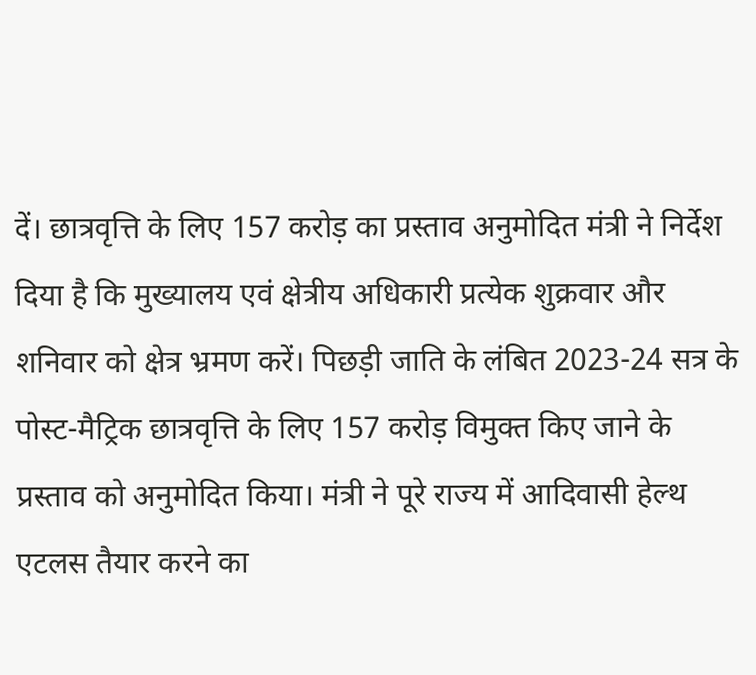दें। छात्रवृत्ति के लिए 157 करोड़ का प्रस्ताव अनुमोदित मंत्री ने निर्देश दिया है कि मुख्यालय एवं क्षेत्रीय अधिकारी प्रत्येक शुक्रवार और शनिवार को क्षेत्र भ्रमण करें। पिछड़ी जाति के लंबित 2023-24 सत्र के पोस्ट-मैट्रिक छात्रवृत्ति के लिए 157 करोड़ विमुक्त किए जाने के प्रस्ताव को अनुमोदित किया। मंत्री ने पूरे राज्य में आदिवासी हेल्थ एटलस तैयार करने का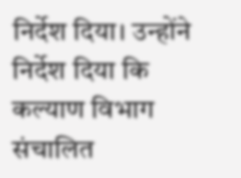निर्देश दिया। उन्होंने निर्देश दिया कि कल्याण विभाग संचालित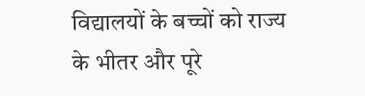विद्यालयों के बच्चों को राज्य के भीतर और पूरे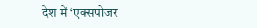देश में ‘एक्सपोजर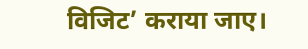विजिट’ कराया जाए।